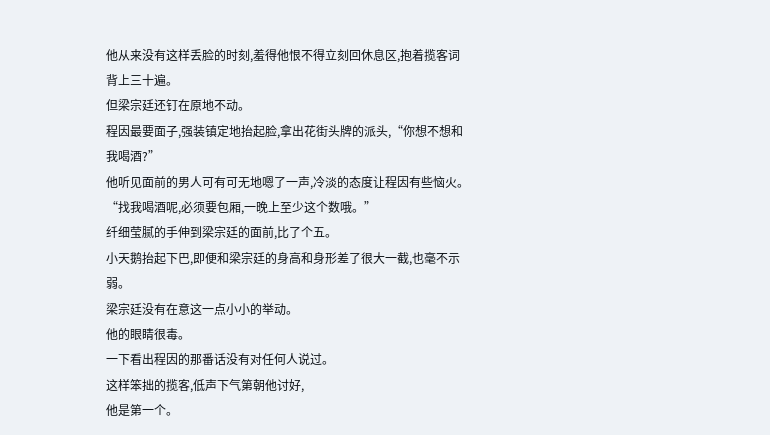他从来没有这样丢脸的时刻,羞得他恨不得立刻回休息区,抱着揽客词背上三十遍。
但梁宗廷还钉在原地不动。
程因最要面子,强装镇定地抬起脸,拿出花街头牌的派头,“你想不想和我喝酒?”
他听见面前的男人可有可无地嗯了一声,冷淡的态度让程因有些恼火。
“找我喝酒呢,必须要包厢,一晚上至少这个数哦。”
纤细莹腻的手伸到梁宗廷的面前,比了个五。
小天鹅抬起下巴,即便和梁宗廷的身高和身形差了很大一截,也毫不示弱。
梁宗廷没有在意这一点小小的举动。
他的眼睛很毒。
一下看出程因的那番话没有对任何人说过。
这样笨拙的揽客,低声下气第朝他讨好,
他是第一个。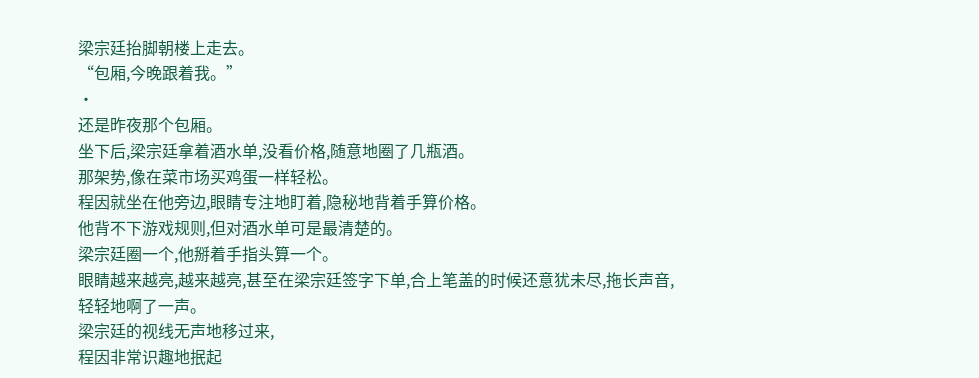梁宗廷抬脚朝楼上走去。
“包厢,今晚跟着我。”
·
还是昨夜那个包厢。
坐下后,梁宗廷拿着酒水单,没看价格,随意地圈了几瓶酒。
那架势,像在菜市场买鸡蛋一样轻松。
程因就坐在他旁边,眼睛专注地盯着,隐秘地背着手算价格。
他背不下游戏规则,但对酒水单可是最清楚的。
梁宗廷圈一个,他掰着手指头算一个。
眼睛越来越亮,越来越亮,甚至在梁宗廷签字下单,合上笔盖的时候还意犹未尽,拖长声音,轻轻地啊了一声。
梁宗廷的视线无声地移过来,
程因非常识趣地抿起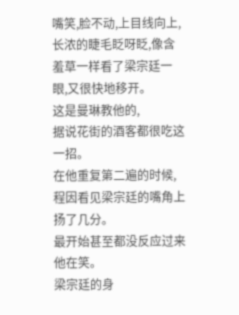嘴笑,脸不动,上目线向上,长浓的睫毛眨呀眨,像含羞草一样看了梁宗廷一眼,又很快地移开。
这是曼琳教他的,
据说花街的酒客都很吃这一招。
在他重复第二遍的时候,程因看见梁宗廷的嘴角上扬了几分。
最开始甚至都没反应过来他在笑。
梁宗廷的身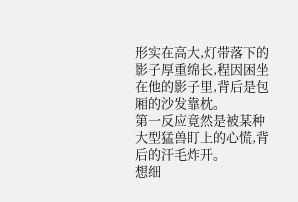形实在高大,灯带落下的影子厚重绵长,程因困坐在他的影子里,背后是包厢的沙发靠枕。
第一反应竟然是被某种大型猛兽盯上的心慌,背后的汗毛炸开。
想细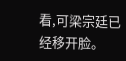看,可梁宗廷已经移开脸。